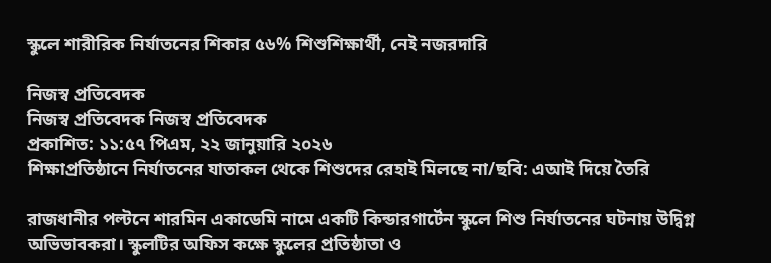স্কুলে শারীরিক নির্যাতনের শিকার ৫৬% শিশুশিক্ষার্থী, নেই নজরদারি

নিজস্ব প্রতিবেদক
নিজস্ব প্রতিবেদক নিজস্ব প্রতিবেদক
প্রকাশিত: ১১:৫৭ পিএম, ২২ জানুয়ারি ২০২৬
শিক্ষাপ্রতিষ্ঠানে নির্যাতনের যাতাকল থেকে শিশুদের রেহাই মিলছে না/ছবি: এআই দিয়ে তৈরি

রাজধানীর পল্টনে শারমিন একাডেমি নামে একটি কিন্ডারগার্টেন স্কুলে শিশু নির্যাতনের ঘটনায় উদ্বিগ্ন অভিভাবকরা। স্কুলটির অফিস কক্ষে স্কুলের প্রতিষ্ঠাতা ও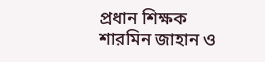প্রধান শিক্ষক শারমিন জাহান ও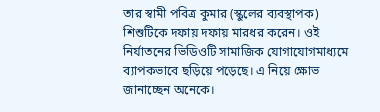তার স্বামী পবিত্র কুমার (স্কুলের ব্যবস্থাপক) শিশুটিকে দফায় দফায় মারধর করেন। ওই নির্যাতনের ভিডিওটি সামাজিক যোগাযোগমাধ্যমে ব্যাপকভাবে ছড়িয়ে পড়েছে। এ নিয়ে ক্ষোভ জানাচ্ছেন অনেকে।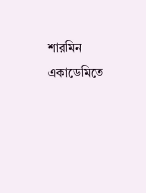শারমিন একাডেমিতে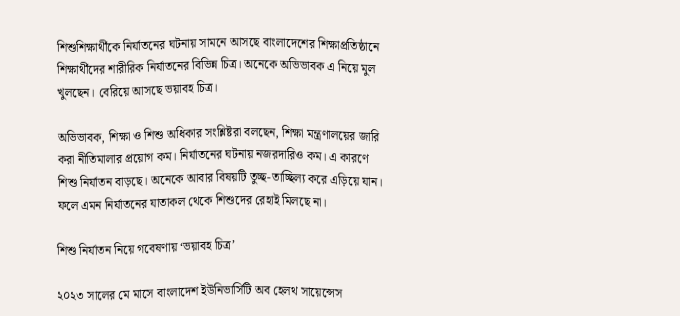শিশুশিক্ষার্থীকে নির্যাতনের ঘটনায় সামনে আসছে বাংলাদেশের শিক্ষাপ্রতিষ্ঠানে শিক্ষার্থীদের শারীরিক নির্যাতনের বিভিন্ন চিত্র। অনেকে অভিভাবক এ নিয়ে মুল খুলছেন। বেরিয়ে আসছে ভয়াবহ চিত্র।

অভিভাবক, শিক্ষা ও শিশু অধিকার সংশ্লিষ্টরা বলছেন, শিক্ষা মন্ত্রণালয়ের জারি করা নীতিমালার প্রয়োগ কম। নির্যাতনের ঘটনায় নজরদারিও কম। এ কারণে শিশু নির্যাতন বাড়ছে। অনেকে আবার বিষয়টি তুচ্ছ-তাচ্ছিল্য করে এড়িয়ে যান। ফলে এমন নির্যাতনের যাতাকল থেকে শিশুদের রেহাই মিলছে না।

শিশু নির্যাতন নিয়ে গবেষণায় ‘ভয়াবহ চিত্র’

২০২৩ সালের মে মাসে বাংলাদেশ ইউনিভার্সিটি অব হেলথ সায়েন্সেস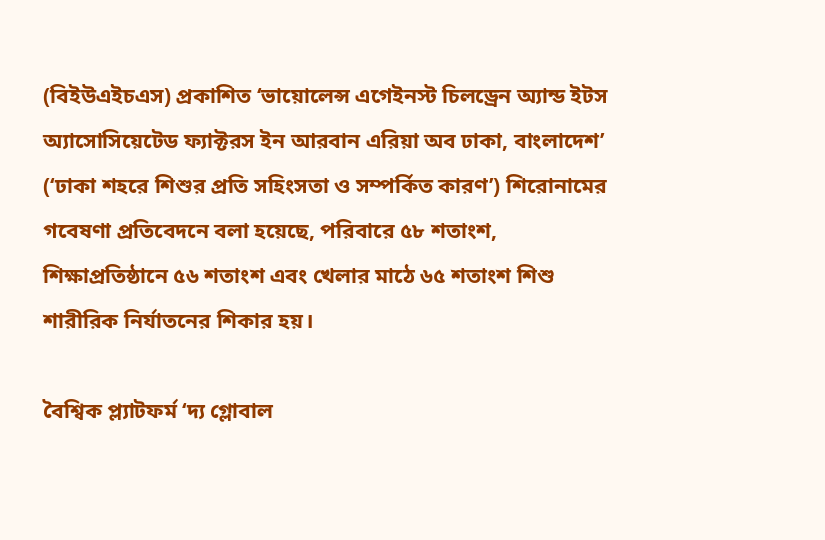(বিইউএইচএস) প্রকাশিত ‘ভায়োলেন্স এগেইনস্ট চিলড্রেন অ্যান্ড ইটস অ্যাসোসিয়েটেড ফ্যাক্টরস ইন আরবান এরিয়া অব ঢাকা, বাংলাদেশ’ (‘ঢাকা শহরে শিশুর প্রতি সহিংসতা ও সম্পর্কিত কারণ’) শিরোনামের গবেষণা প্রতিবেদনে বলা হয়েছে, পরিবারে ৫৮ শতাংশ, শিক্ষাপ্রতিষ্ঠানে ৫৬ শতাংশ এবং খেলার মাঠে ৬৫ শতাংশ শিশু শারীরিক নির্যাতনের শিকার হয়।

বৈশ্বিক প্ল্যাটফর্ম ‘দ্য গ্লোবাল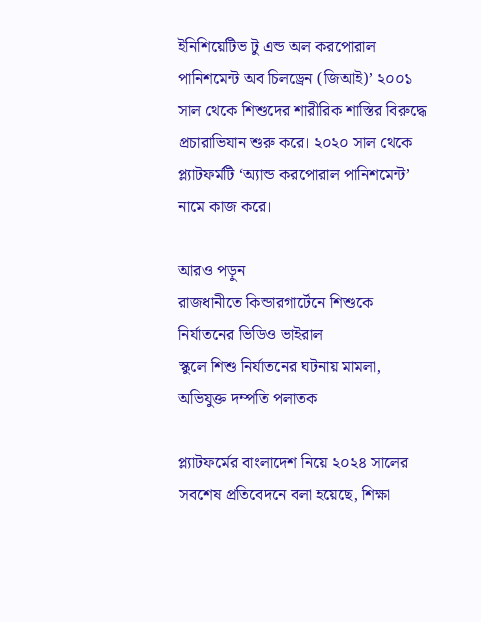ইনিশিয়েটিভ টু এন্ড অল করপোরাল পানিশমেন্ট অব চিলড্রেন (জিআই)’ ২০০১ সাল থেকে শিশুদের শারীরিক শাস্তির বিরুদ্ধে প্রচারাভিযান শুরু করে। ২০২০ সাল থেকে প্ল্যাটফর্মটি ‘অ্যান্ড করপোরাল পানিশমেন্ট’ নামে কাজ করে।

আরও পড়ুন
রাজধানীতে কিন্ডারগার্টেনে শিশুকে নির্যাতনের ভিডিও ভাইরাল
স্কুলে শিশু নির্যাতনের ঘটনায় মামলা, অভিযুক্ত দম্পতি পলাতক

প্ল্যাটফর্মের বাংলাদেশ নিয়ে ২০২৪ সালের সবশেষ প্রতিবেদনে বলা হয়েছে, শিক্ষা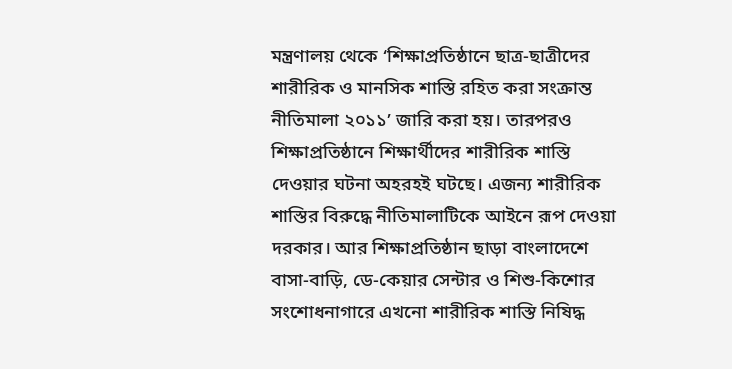মন্ত্রণালয় থেকে ‘শিক্ষাপ্রতিষ্ঠানে ছাত্র-ছাত্রীদের শারীরিক ও মানসিক শাস্তি রহিত করা সংক্রান্ত নীতিমালা ২০১১’ জারি করা হয়। তারপরও শিক্ষাপ্রতিষ্ঠানে শিক্ষার্থীদের শারীরিক শাস্তি দেওয়ার ঘটনা অহরহই ঘটছে। এজন্য শারীরিক শাস্তির বিরুদ্ধে নীতিমালাটিকে আইনে রূপ দেওয়া দরকার। আর শিক্ষাপ্রতিষ্ঠান ছাড়া বাংলাদেশে বাসা-বাড়ি, ডে-কেয়ার সেন্টার ও শিশু-কিশোর সংশোধনাগারে এখনো শারীরিক শাস্তি নিষিদ্ধ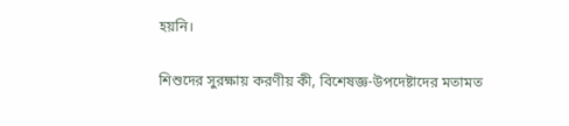হয়নি।

শিশুদের সুরক্ষায় করণীয় কী, বিশেষজ্ঞ-উপদেষ্টাদের মতামত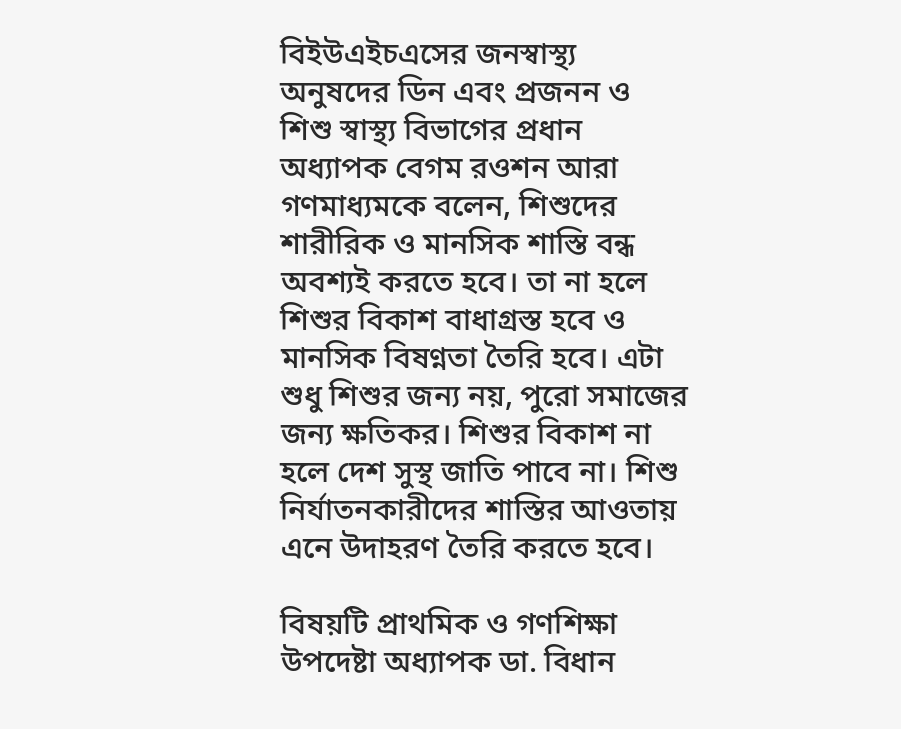বিইউএইচএসের জনস্বাস্থ্য অনুষদের ডিন এবং প্রজনন ও শিশু স্বাস্থ্য বিভাগের প্রধান অধ্যাপক বেগম রওশন আরা গণমাধ্যমকে বলেন, শিশুদের শারীরিক ও মানসিক শাস্তি বন্ধ অবশ্যই করতে হবে। তা না হলে শিশুর বিকাশ বাধাগ্রস্ত হবে ও মানসিক বিষণ্নতা তৈরি হবে। এটা শুধু শিশুর জন্য নয়, পুরো সমাজের জন্য ক্ষতিকর। শিশুর বিকাশ না হলে দেশ সুস্থ জাতি পাবে না। শিশু নির্যাতনকারীদের শাস্তির আওতায় এনে উদাহরণ তৈরি করতে হবে।

বিষয়টি প্রাথমিক ও গণশিক্ষা উপদেষ্টা অধ্যাপক ডা. বিধান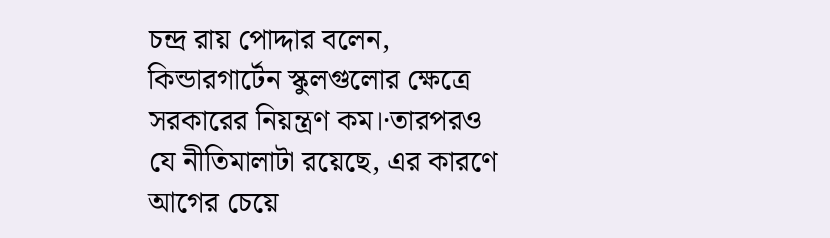চন্দ্র রায় পোদ্দার বলেন, কিন্ডারগার্টেন স্কুলগুলোর ক্ষেত্রে সরকারের নিয়ন্ত্রণ কম।·তারপরও যে নীতিমালাটা রয়েছে, এর কারণে আগের চেয়ে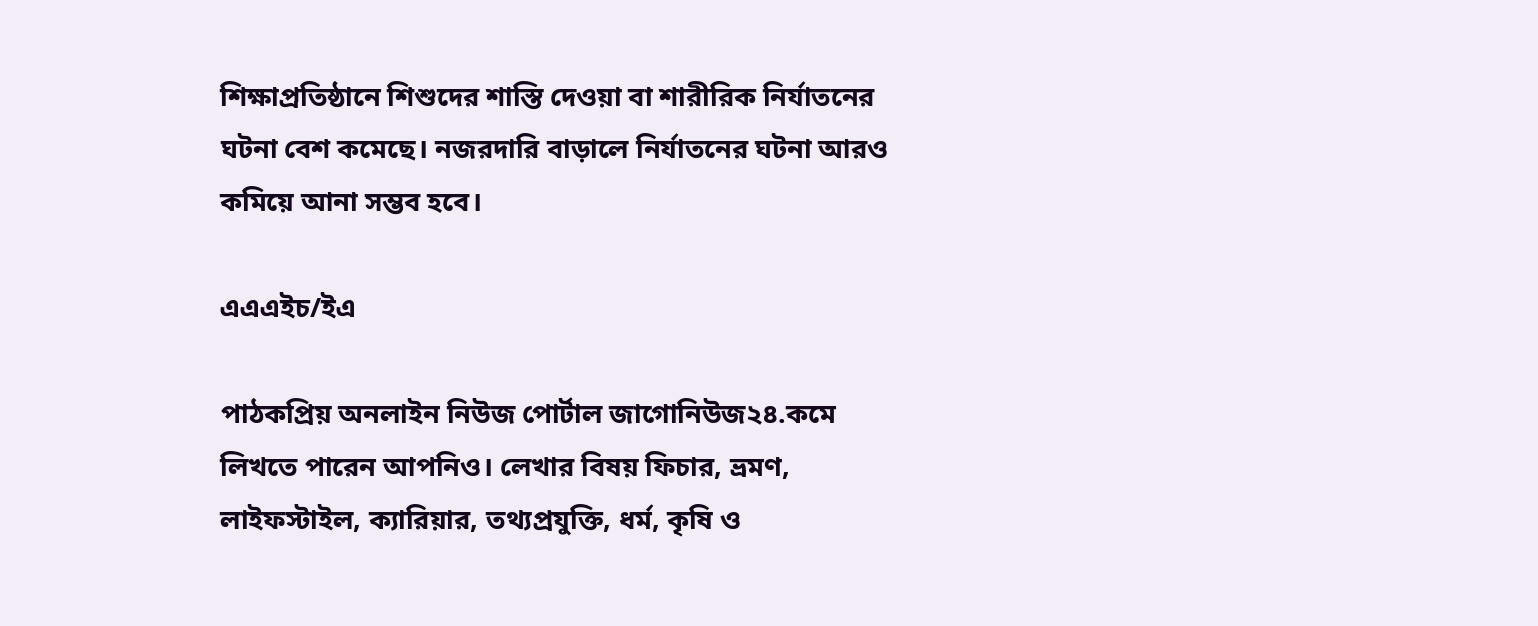শিক্ষাপ্রতিষ্ঠানে শিশুদের শাস্তি দেওয়া বা শারীরিক নির্যাতনের ঘটনা বেশ কমেছে। নজরদারি বাড়ালে নির্যাতনের ঘটনা আরও কমিয়ে আনা সম্ভব হবে।

এএএইচ/ইএ

পাঠকপ্রিয় অনলাইন নিউজ পোর্টাল জাগোনিউজ২৪.কমে লিখতে পারেন আপনিও। লেখার বিষয় ফিচার, ভ্রমণ, লাইফস্টাইল, ক্যারিয়ার, তথ্যপ্রযুক্তি, ধর্ম, কৃষি ও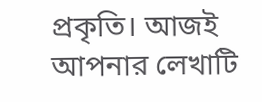প্রকৃতি। আজই আপনার লেখাটি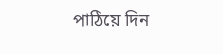পাঠিয়ে দিন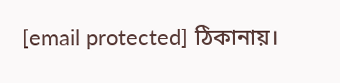[email protected] ঠিকানায়।